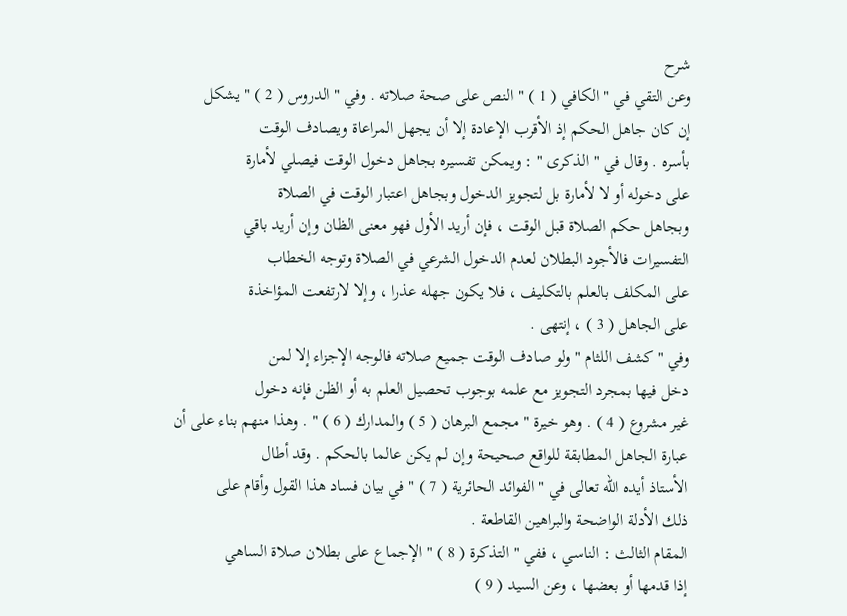شرح
وعن التقي في " الكافي ( 1 ) " النص على صحة صلاته . وفي " الدروس ( 2 ) " يشكل
إن كان جاهل الحكم إذ الأقرب الإعادة إلا أن يجهل المراعاة ويصادف الوقت
بأسره . وقال في " الذكرى " : ويمكن تفسيره بجاهل دخول الوقت فيصلي لأمارة
على دخوله أو لا لأمارة بل لتجويز الدخول وبجاهل اعتبار الوقت في الصلاة
وبجاهل حكم الصلاة قبل الوقت ، فإن أريد الأول فهو معنى الظان وإن أريد باقي
التفسيرات فالأجود البطلان لعدم الدخول الشرعي في الصلاة وتوجه الخطاب
على المكلف بالعلم بالتكليف ، فلا يكون جهله عذرا ، وإلا لارتفعت المؤاخذة
على الجاهل ( 3 ) ، إنتهى .
وفي " كشف اللثام " ولو صادف الوقت جميع صلاته فالوجه الإجزاء إلا لمن
دخل فيها بمجرد التجويز مع علمه بوجوب تحصيل العلم به أو الظن فإنه دخول
غير مشروع ( 4 ) . وهو خيرة " مجمع البرهان ( 5 ) والمدارك ( 6 ) " . وهذا منهم بناء على أن
عبارة الجاهل المطابقة للواقع صحيحة وإن لم يكن عالما بالحكم . وقد أطال
الأستاذ أيده الله تعالى في " الفوائد الحائرية ( 7 ) " في بيان فساد هذا القول وأقام على
ذلك الأدلة الواضحة والبراهين القاطعة .
المقام الثالث : الناسي ، ففي " التذكرة ( 8 ) " الإجماع على بطلان صلاة الساهي
إذا قدمها أو بعضها ، وعن السيد ( 9 )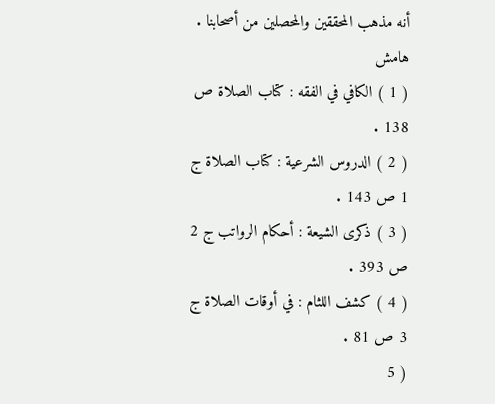أنه مذهب المحققين والمحصلين من أصحابنا .
هامش
( 1 ) الكافي في الفقه : كتاب الصلاة ص 138 .
( 2 ) الدروس الشرعية : كتاب الصلاة ج 1 ص 143 .
( 3 ) ذكرى الشيعة : أحكام الرواتب ج 2 ص 393 .
( 4 ) كشف اللثام : في أوقات الصلاة ج 3 ص 81 .
( 5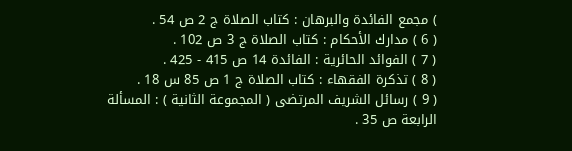) مجمع الفائدة والبرهان : كتاب الصلاة ج 2 ص 54 .
( 6 ) مدارك الأحكام : كتاب الصلاة ج 3 ص 102 .
( 7 ) الفوائد الحائرية : الفائدة 14 ص 415 - 425 .
( 8 ) تذكرة الفقهاء : كتاب الصلاة ج 1 ص 85 س 18 .
( 9 ) رسائل الشريف المرتضى ( المجموعة الثانية ) : المسألة الرابعة ص 35 .